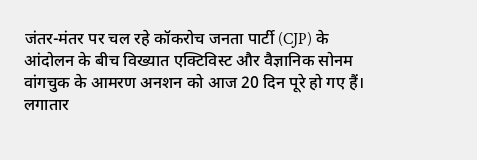जंतर-मंतर पर चल रहे कॉकरोच जनता पार्टी (CJP) के आंदोलन के बीच विख्यात एक्टिविस्ट और वैज्ञानिक सोनम वांगचुक के आमरण अनशन को आज 20 दिन पूरे हो गए हैं। लगातार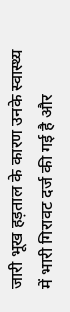जारी भूख हड़ताल के कारण उनके स्वास्थ्य में भारी गिरावट दर्ज की गई है और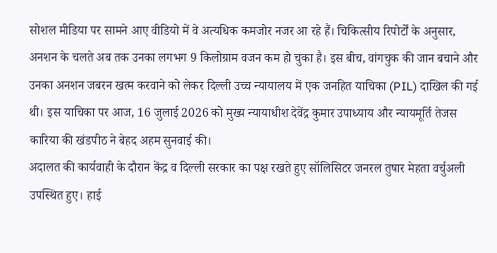सोशल मीडिया पर सामने आए वीडियो में वे अत्यधिक कमजोर नजर आ रहे हैं। चिकित्सीय रिपोर्टों के अनुसार, अनशन के चलते अब तक उनका लगभग 9 किलोग्राम वजन कम हो चुका है। इस बीच, वांगचुक की जान बचाने और उनका अनशन जबरन खत्म करवाने को लेकर दिल्ली उच्च न्यायालय में एक जनहित याचिका (PIL) दाखिल की गई थी। इस याचिका पर आज, 16 जुलाई 2026 को मुख्य न्यायाधीश देवेंद्र कुमार उपाध्याय और न्यायमूर्ति तेजस कारिया की खंडपीठ ने बेहद अहम सुनवाई की।
अदालत की कार्यवाही के दौरान केंद्र व दिल्ली सरकार का पक्ष रखते हुए सॉलिसिटर जनरल तुषार मेहता वर्चुअली उपस्थित हुए। हाई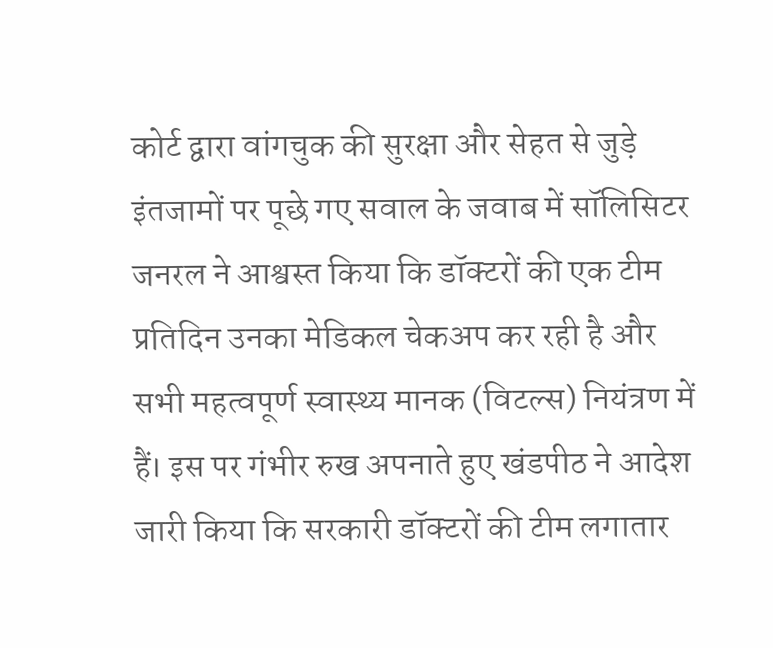कोर्ट द्वारा वांगचुक की सुरक्षा और सेहत से जुड़े इंतजामों पर पूछे गए सवाल के जवाब में सॉलिसिटर जनरल ने आश्वस्त किया कि डॉक्टरों की एक टीम प्रतिदिन उनका मेडिकल चेकअप कर रही है और सभी महत्वपूर्ण स्वास्थ्य मानक (विटल्स) नियंत्रण में हैं। इस पर गंभीर रुख अपनाते हुए खंडपीठ ने आदेश जारी किया कि सरकारी डॉक्टरों की टीम लगातार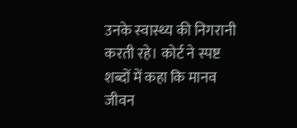उनके स्वास्थ्य की निगरानी करती रहे। कोर्ट ने स्पष्ट शब्दों में कहा कि मानव जीवन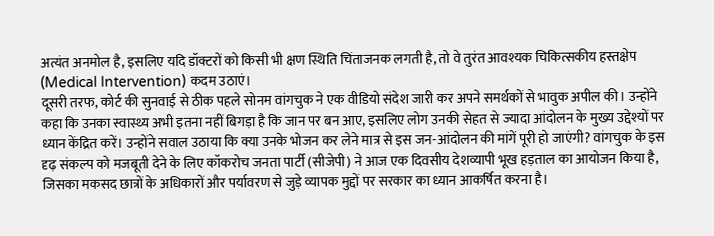अत्यंत अनमोल है, इसलिए यदि डॉक्टरों को किसी भी क्षण स्थिति चिंताजनक लगती है, तो वे तुरंत आवश्यक चिकित्सकीय हस्तक्षेप (Medical Intervention) कदम उठाएं।
दूसरी तरफ, कोर्ट की सुनवाई से ठीक पहले सोनम वांगचुक ने एक वीडियो संदेश जारी कर अपने समर्थकों से भावुक अपील की। उन्होंने कहा कि उनका स्वास्थ्य अभी इतना नहीं बिगड़ा है कि जान पर बन आए, इसलिए लोग उनकी सेहत से ज्यादा आंदोलन के मुख्य उद्देश्यों पर ध्यान केंद्रित करें। उन्होंने सवाल उठाया कि क्या उनके भोजन कर लेने मात्र से इस जन-आंदोलन की मांगें पूरी हो जाएंगी? वांगचुक के इस दृढ़ संकल्प को मजबूती देने के लिए कॉकरोच जनता पार्टी (सीजेपी) ने आज एक दिवसीय देशव्यापी भूख हड़ताल का आयोजन किया है, जिसका मकसद छात्रों के अधिकारों और पर्यावरण से जुड़े व्यापक मुद्दों पर सरकार का ध्यान आकर्षित करना है।